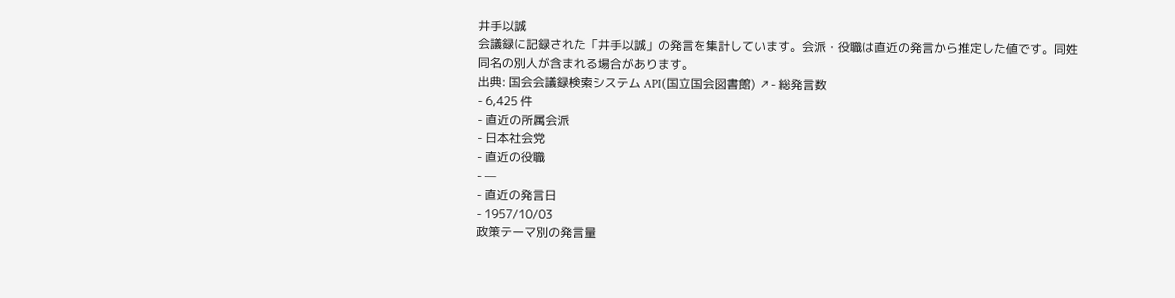井手以誠
会議録に記録された「井手以誠」の発言を集計しています。会派・役職は直近の発言から推定した値です。同姓同名の別人が含まれる場合があります。
出典: 国会会議録検索システム API(国立国会図書館) ↗- 総発言数
- 6,425 件
- 直近の所属会派
- 日本社会党
- 直近の役職
- —
- 直近の発言日
- 1957/10/03
政策テーマ別の発言量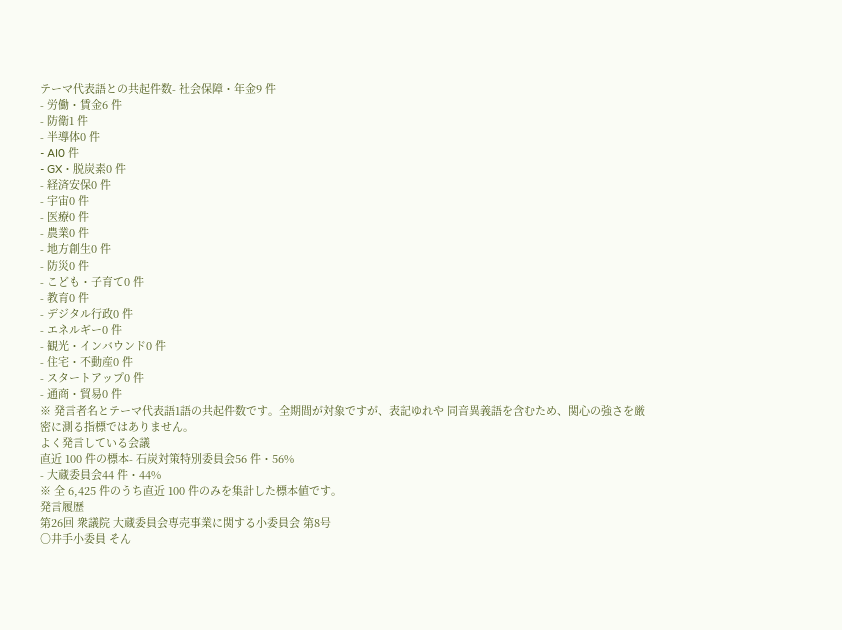テーマ代表語との共起件数- 社会保障・年金9 件
- 労働・賃金6 件
- 防衛1 件
- 半導体0 件
- AI0 件
- GX・脱炭素0 件
- 経済安保0 件
- 宇宙0 件
- 医療0 件
- 農業0 件
- 地方創生0 件
- 防災0 件
- こども・子育て0 件
- 教育0 件
- デジタル行政0 件
- エネルギー0 件
- 観光・インバウンド0 件
- 住宅・不動産0 件
- スタートアップ0 件
- 通商・貿易0 件
※ 発言者名とテーマ代表語1語の共起件数です。全期間が対象ですが、表記ゆれや 同音異義語を含むため、関心の強さを厳密に測る指標ではありません。
よく発言している会議
直近 100 件の標本- 石炭対策特別委員会56 件・56%
- 大蔵委員会44 件・44%
※ 全 6,425 件のうち直近 100 件のみを集計した標本値です。
発言履歴
第26回 衆議院 大蔵委員会専売事業に関する小委員会 第8号
○井手小委員 そん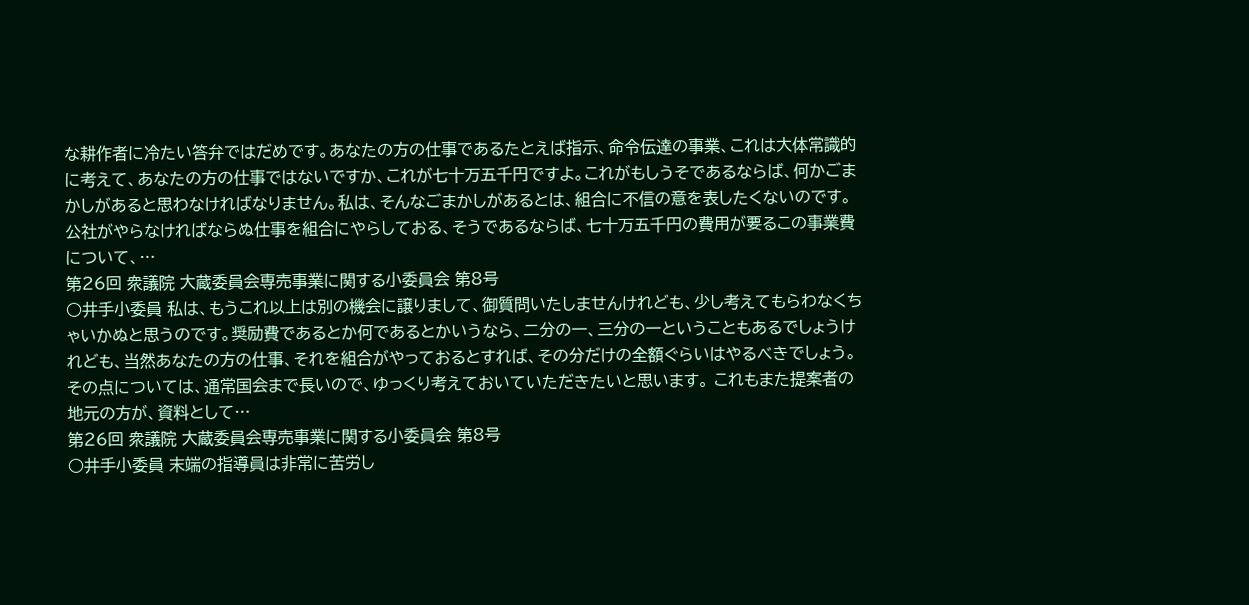な耕作者に冷たい答弁ではだめです。あなたの方の仕事であるたとえば指示、命令伝達の事業、これは大体常識的に考えて、あなたの方の仕事ではないですか、これが七十万五千円ですよ。これがもしうそであるならば、何かごまかしがあると思わなければなりません。私は、そんなごまかしがあるとは、組合に不信の意を表したくないのです。公社がやらなければならぬ仕事を組合にやらしておる、そうであるならば、七十万五千円の費用が要るこの事業費について、…
第26回 衆議院 大蔵委員会専売事業に関する小委員会 第8号
○井手小委員 私は、もうこれ以上は別の機会に譲りまして、御質問いたしませんけれども、少し考えてもらわなくちゃいかぬと思うのです。奨励費であるとか何であるとかいうなら、二分の一、三分の一ということもあるでしょうけれども、当然あなたの方の仕事、それを組合がやっておるとすれば、その分だけの全額ぐらいはやるべきでしょう。その点については、通常国会まで長いので、ゆっくり考えておいていただきたいと思います。 これもまた提案者の地元の方が、資料として…
第26回 衆議院 大蔵委員会専売事業に関する小委員会 第8号
○井手小委員 末端の指導員は非常に苦労し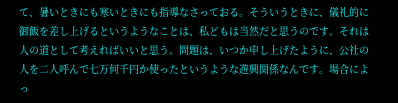て、暑いときにも寒いときにも指導なさっておる。そういうときに、儀礼的に御飯を差し上げるというようなことは、私どもは当然だと思うのです。それは人の道として考えればいいと思う。問題は、いつか申し上げたように、公社の人を二人呼んで七万何千円か使ったというような遊興関係なんです。場合によっ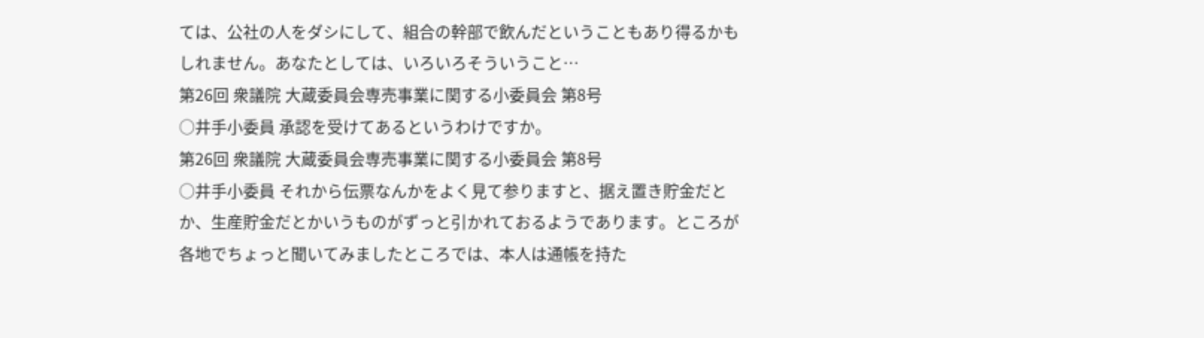ては、公社の人をダシにして、組合の幹部で飲んだということもあり得るかもしれません。あなたとしては、いろいろそういうこと…
第26回 衆議院 大蔵委員会専売事業に関する小委員会 第8号
○井手小委員 承認を受けてあるというわけですか。
第26回 衆議院 大蔵委員会専売事業に関する小委員会 第8号
○井手小委員 それから伝票なんかをよく見て参りますと、据え置き貯金だとか、生産貯金だとかいうものがずっと引かれておるようであります。ところが各地でちょっと聞いてみましたところでは、本人は通帳を持た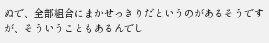ぬで、全部組合にまかせっきりだというのがあるそうですが、そういうこともあるんでし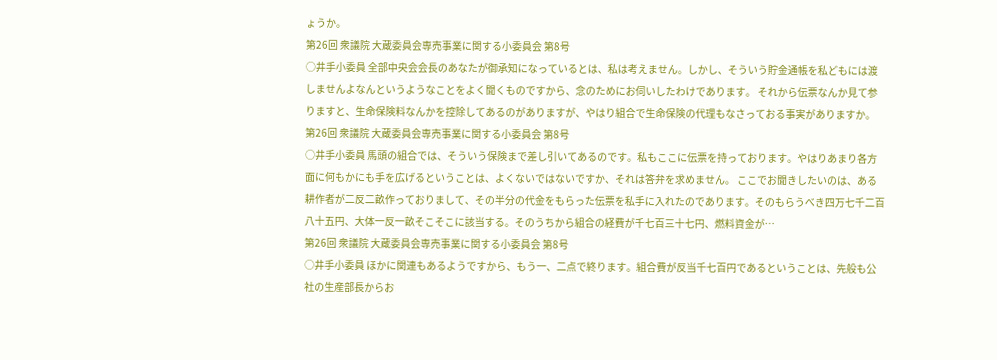ょうか。
第26回 衆議院 大蔵委員会専売事業に関する小委員会 第8号
○井手小委員 全部中央会会長のあなたが御承知になっているとは、私は考えません。しかし、そういう貯金通帳を私どもには渡しませんよなんというようなことをよく聞くものですから、念のためにお伺いしたわけであります。 それから伝票なんか見て参りますと、生命保険料なんかを控除してあるのがありますが、やはり組合で生命保険の代理もなさっておる事実がありますか。
第26回 衆議院 大蔵委員会専売事業に関する小委員会 第8号
○井手小委員 馬頭の組合では、そういう保険まで差し引いてあるのです。私もここに伝票を持っております。やはりあまり各方面に何もかにも手を広げるということは、よくないではないですか、それは答弁を求めません。 ここでお聞きしたいのは、ある耕作者が二反二畝作っておりまして、その半分の代金をもらった伝票を私手に入れたのであります。そのもらうべき四万七千二百八十五円、大体一反一畝そこそこに該当する。そのうちから組合の経費が千七百三十七円、燃料資金が…
第26回 衆議院 大蔵委員会専売事業に関する小委員会 第8号
○井手小委員 ほかに関連もあるようですから、もう一、二点で終ります。組合費が反当千七百円であるということは、先般も公社の生産部長からお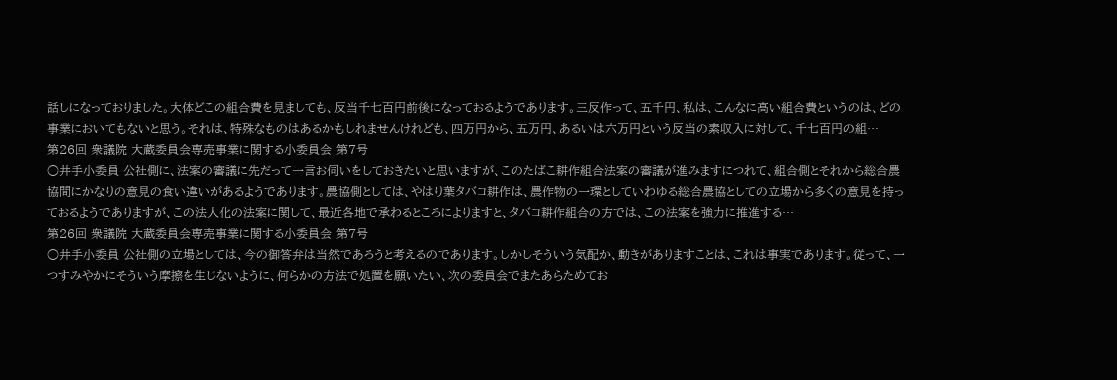話しになっておりました。大体どこの組合費を見ましても、反当千七百円前後になっておるようであります。三反作って、五千円、私は、こんなに高い組合費というのは、どの事業においてもないと思う。それは、特殊なものはあるかもしれませんけれども、四万円から、五万円、あるいは六万円という反当の素収入に対して、千七百円の組…
第26回 衆議院 大蔵委員会専売事業に関する小委員会 第7号
○井手小委員 公社側に、法案の審議に先だって一言お伺いをしておきたいと思いますが、このたばこ耕作組合法案の審議が進みますにつれて、組合側とそれから総合農協間にかなりの意見の食い違いがあるようであります。農協側としては、やはり葉タバコ耕作は、農作物の一環としていわゆる総合農協としての立場から多くの意見を持っておるようでありますが、この法人化の法案に関して、最近各地で承わるところによりますと、タバコ耕作組合の方では、この法案を強力に推進する…
第26回 衆議院 大蔵委員会専売事業に関する小委員会 第7号
○井手小委員 公社側の立場としては、今の御答弁は当然であろうと考えるのであります。しかしそういう気配か、動きがありますことは、これは事実であります。従って、一つすみやかにそういう摩擦を生じないように、何らかの方法で処置を願いたい、次の委員会でまたあらためてお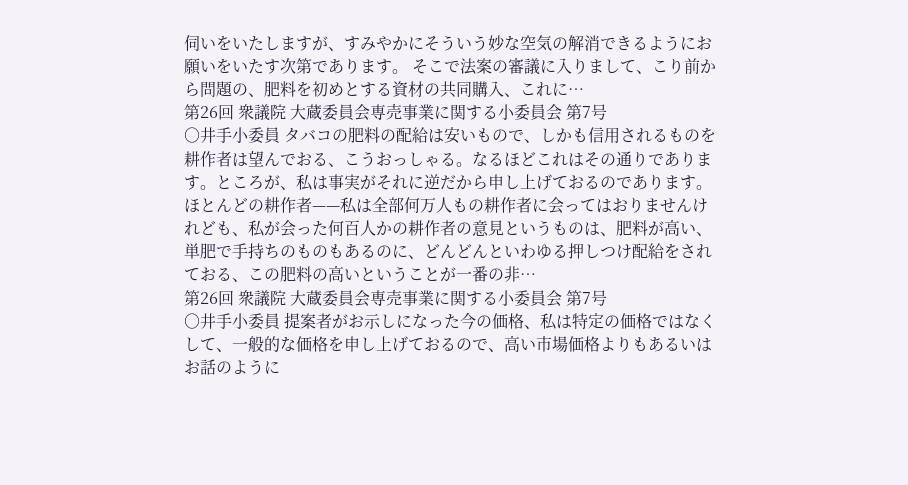伺いをいたしますが、すみやかにそういう妙な空気の解消できるようにお願いをいたす次第であります。 そこで法案の審議に入りまして、こり前から問題の、肥料を初めとする資材の共同購入、これに…
第26回 衆議院 大蔵委員会専売事業に関する小委員会 第7号
○井手小委員 タバコの肥料の配給は安いもので、しかも信用されるものを耕作者は望んでおる、こうおっしゃる。なるほどこれはその通りであります。ところが、私は事実がそれに逆だから申し上げておるのであります。ほとんどの耕作者——私は全部何万人もの耕作者に会ってはおりませんけれども、私が会った何百人かの耕作者の意見というものは、肥料が高い、単肥で手持ちのものもあるのに、どんどんといわゆる押しつけ配給をされておる、この肥料の高いということが一番の非…
第26回 衆議院 大蔵委員会専売事業に関する小委員会 第7号
○井手小委員 提案者がお示しになった今の価格、私は特定の価格ではなくして、一般的な価格を申し上げておるので、高い市場価格よりもあるいはお話のように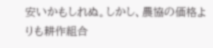安いかもしれぬ。しかし、農協の価格よりも耕作組合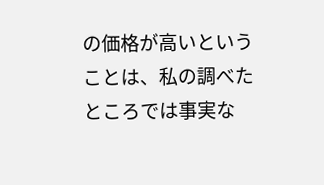の価格が高いということは、私の調べたところでは事実な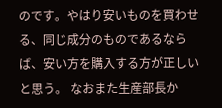のです。やはり安いものを買わせる、同じ成分のものであるならば、安い方を購入する方が正しいと思う。 なおまた生産部長か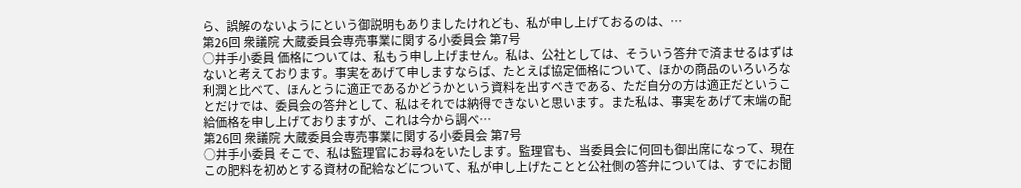ら、誤解のないようにという御説明もありましたけれども、私が申し上げておるのは、…
第26回 衆議院 大蔵委員会専売事業に関する小委員会 第7号
○井手小委員 価格については、私もう申し上げません。私は、公社としては、そういう答弁で済ませるはずはないと考えております。事実をあげて申しますならば、たとえば協定価格について、ほかの商品のいろいろな利潤と比べて、ほんとうに適正であるかどうかという資料を出すべきである、ただ自分の方は適正だということだけでは、委員会の答弁として、私はそれでは納得できないと思います。また私は、事実をあげて末端の配給価格を申し上げておりますが、これは今から調べ…
第26回 衆議院 大蔵委員会専売事業に関する小委員会 第7号
○井手小委員 そこで、私は監理官にお尋ねをいたします。監理官も、当委員会に何回も御出席になって、現在この肥料を初めとする資材の配給などについて、私が申し上げたことと公社側の答弁については、すでにお聞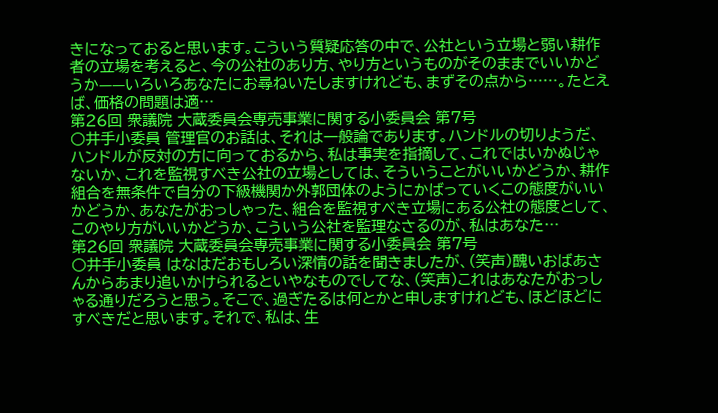きになっておると思います。こういう質疑応答の中で、公社という立場と弱い耕作者の立場を考えると、今の公社のあり方、やり方というものがそのままでいいかどうか——いろいろあなたにお尋ねいたしますけれども、まずその点から……。たとえば、価格の問題は適…
第26回 衆議院 大蔵委員会専売事業に関する小委員会 第7号
○井手小委員 管理官のお話は、それは一般論であります。ハンドルの切りようだ、ハンドルが反対の方に向っておるから、私は事実を指摘して、これではいかぬじゃないか、これを監視すべき公社の立場としては、そういうことがいいかどうか、耕作組合を無条件で自分の下級機関か外郭団体のようにかばっていくこの態度がいいかどうか、あなたがおっしゃった、組合を監視すべき立場にある公社の態度として、このやり方がいいかどうか、こういう公社を監理なさるのが、私はあなた…
第26回 衆議院 大蔵委員会専売事業に関する小委員会 第7号
○井手小委員 はなはだおもしろい深情の話を聞きましたが、(笑声)醜いおばあさんからあまり追いかけられるといやなものでしてな、(笑声)これはあなたがおっしゃる通りだろうと思う。そこで、過ぎたるは何とかと申しますけれども、ほどほどにすべきだと思います。それで、私は、生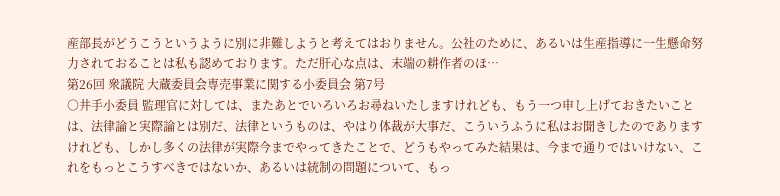産部長がどうこうというように別に非難しようと考えてはおりません。公社のために、あるいは生産指導に一生懸命努力されておることは私も認めております。ただ肝心な点は、末端の耕作者のほ…
第26回 衆議院 大蔵委員会専売事業に関する小委員会 第7号
○井手小委員 監理官に対しては、またあとでいろいろお尋ねいたしますけれども、もう一つ申し上げておきたいことは、法律論と実際論とは別だ、法律というものは、やはり体裁が大事だ、こういうふうに私はお聞きしたのでありますけれども、しかし多くの法律が実際今までやってきたことで、どうもやってみた結果は、今まで通りではいけない、これをもっとこうすべきではないか、あるいは統制の問題について、もっ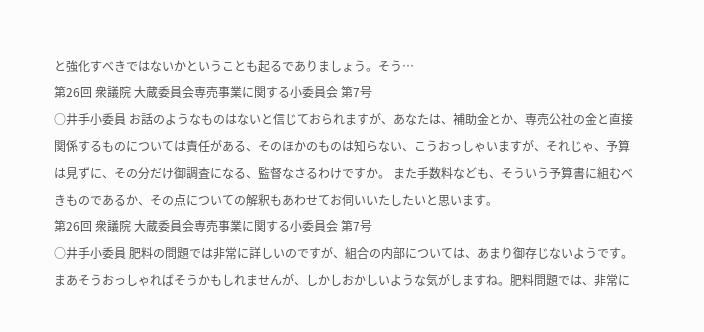と強化すべきではないかということも起るでありましょう。そう…
第26回 衆議院 大蔵委員会専売事業に関する小委員会 第7号
○井手小委員 お話のようなものはないと信じておられますが、あなたは、補助金とか、専売公社の金と直接関係するものについては責任がある、そのほかのものは知らない、こうおっしゃいますが、それじゃ、予算は見ずに、その分だけ御調査になる、監督なさるわけですか。 また手数料なども、そういう予算書に組むべきものであるか、その点についての解釈もあわせてお伺いいたしたいと思います。
第26回 衆議院 大蔵委員会専売事業に関する小委員会 第7号
○井手小委員 肥料の問題では非常に詳しいのですが、組合の内部については、あまり御存じないようです。まあそうおっしゃればそうかもしれませんが、しかしおかしいような気がしますね。肥料問題では、非常に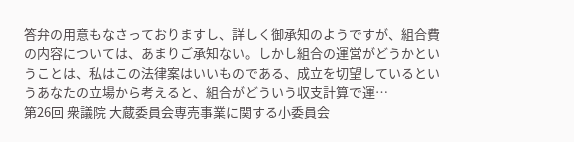答弁の用意もなさっておりますし、詳しく御承知のようですが、組合費の内容については、あまりご承知ない。しかし組合の運営がどうかということは、私はこの法律案はいいものである、成立を切望しているというあなたの立場から考えると、組合がどういう収支計算で運…
第26回 衆議院 大蔵委員会専売事業に関する小委員会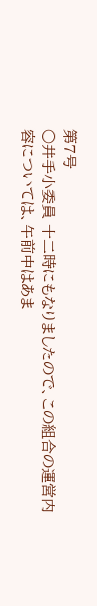第7号
○井手小委員 十二時にもなりましたので、この組合の運営内容については、午前中はあま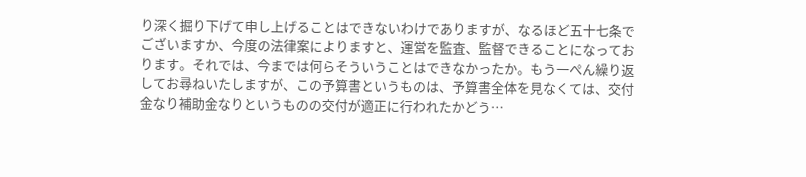り深く掘り下げて申し上げることはできないわけでありますが、なるほど五十七条でございますか、今度の法律案によりますと、運営を監査、監督できることになっております。それでは、今までは何らそういうことはできなかったか。もう一ぺん繰り返してお尋ねいたしますが、この予算書というものは、予算書全体を見なくては、交付金なり補助金なりというものの交付が適正に行われたかどう…